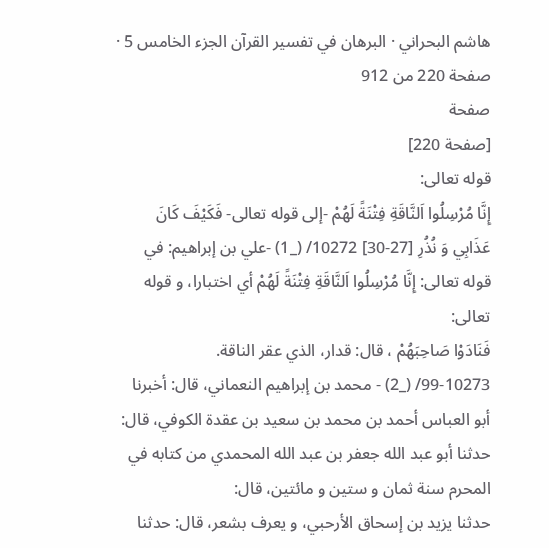هاشم البحراني · البرهان في تفسير القرآن الجزء الخامس 5 · صفحة 220 من 912
صفحة
[صفحة 220]
قوله تعالى:
إِنَّا مُرْسِلُوا اَلنَّاقَةِ فِتْنَةً لَهُمْ -إلى قوله تعالى- فَكَيْفَ كَانَ عَذَابِي وَ نُذُرِ [27-30] 10272/ (_1) -علي بن إبراهيم: في قوله تعالى: إِنَّا مُرْسِلُوا اَلنَّاقَةِ فِتْنَةً لَهُمْ أي اختبارا، و قوله تعالى:
فَنَادَوْا صَاحِبَهُمْ ، قال: قدار، الذي عقر الناقة.
99-10273/ (_2) - محمد بن إبراهيم النعماني، قال: أخبرنا أبو العباس أحمد بن محمد بن سعيد بن عقدة الكوفي، قال: حدثنا أبو عبد الله جعفر بن عبد الله المحمدي من كتابه في المحرم سنة ثمان و ستين و مائتين، قال:
حدثنا يزيد بن إسحاق الأرحبي، و يعرف بشعر، قال: حدثنا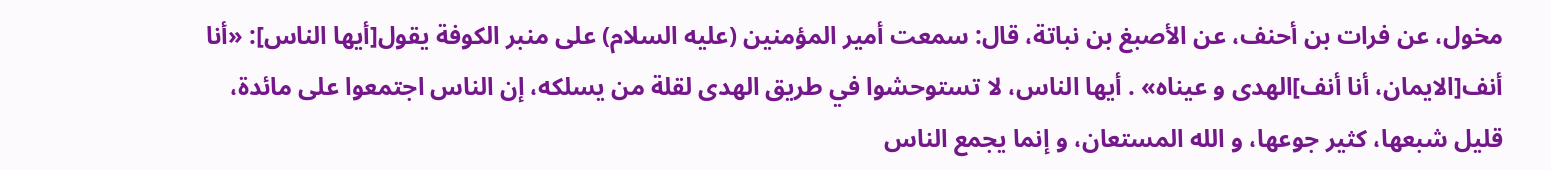مخول، عن فرات بن أحنف، عن الأصبغ بن نباتة، قال: سمعت أمير المؤمنين (عليه السلام) على منبر الكوفة يقول[أيها الناس]: «أنا أنف[الايمان، أنا أنف]الهدى و عيناه» . أيها الناس، لا تستوحشوا في طريق الهدى لقلة من يسلكه، إن الناس اجتمعوا على مائدة، قليل شبعها، كثير جوعها، و الله المستعان، و إنما يجمع الناس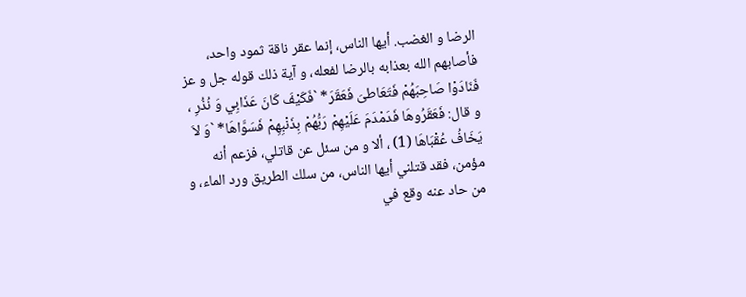الرضا و الغضب. أيها الناس، إنما عقر ناقة ثمود واحد، فأصابهم الله بعذابه بالرضا لفعله، و آية ذلك قوله جل و عز فَنَادَوْا صَاحِبَهُمْ فَتَعَاطىَ فَعَقَرَ* `فَكَيْفَ كَانَ عَذَابِي وَ نُذُرِ ، و قال: فَعَقَرُوهَا فَدَمْدَمَ عَلَيْهِمْ رَبُّهُمْ بِذَنْبِهِمْ فَسَوَّاهَا* `وَ لاَ يَخَافُ عُقْبَاهَا (1) ، ألا و من سئل عن قاتلي، فزعم أنه مؤمن، فقد قتلني أيها الناس، من سلك الطريق ورد الماء، و من حاد عنه وقع في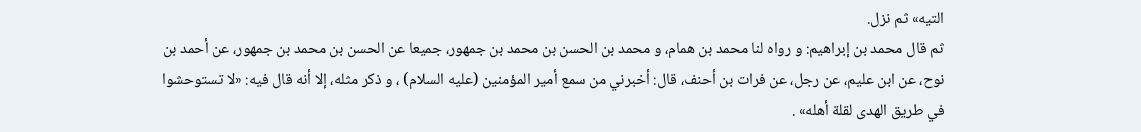التيه» ثم نزل.
ثم قال محمد بن إبراهيم: و رواه لنا محمد بن همام، و محمد بن الحسن بن محمد بن جمهور، جميعا عن الحسن بن محمد بن جمهور، عن أحمد بن نوح، عن ابن عليم، عن رجل، عن فرات بن أحنف، قال: أخبرني من سمع أمير المؤمنين (عليه السلام) ، و ذكر مثله، إلا أنه قال فيه: «لا تستوحشوا في طريق الهدى لقلة أهله» .